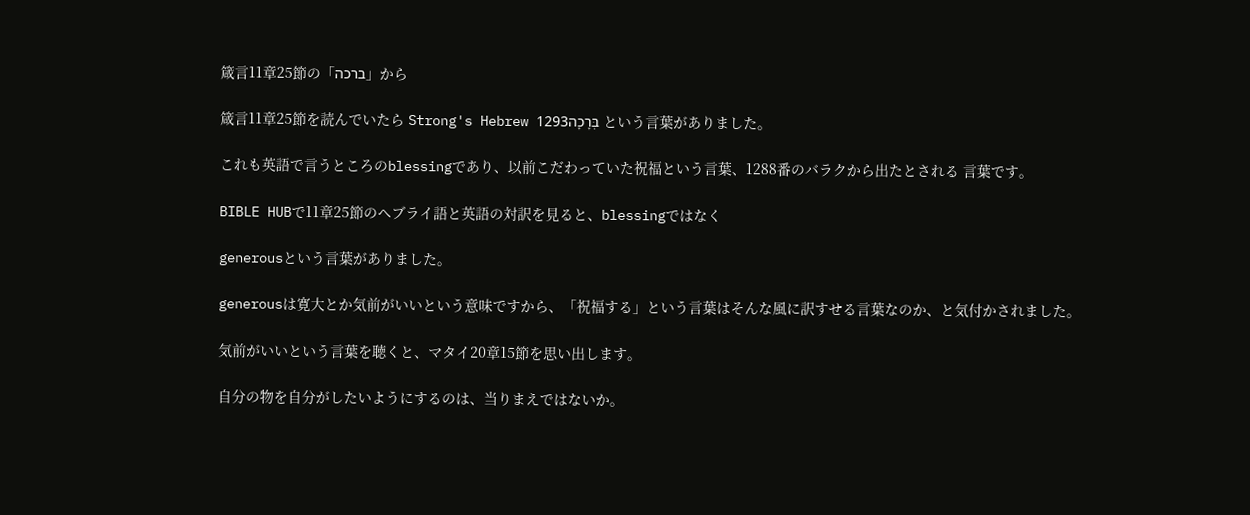箴言11章25節の「ברכה」から

箴言11章25節を読んでいたら Strong's Hebrew 1293בְּרָכָה という言葉がありました。

これも英語で言うところのblessingであり、以前こだわっていた祝福という言葉、1288番のバラクから出たとされる 言葉です。

BIBLE HUBで11章25節のヘブライ語と英語の対訳を見ると、blessingではなく

generousという言葉がありました。

generousは寛大とか気前がいいという意味ですから、「祝福する」という言葉はそんな風に訳すせる言葉なのか、と気付かされました。

気前がいいという言葉を聴くと、マタイ20章15節を思い出します。

自分の物を自分がしたいようにするのは、当りまえではないか。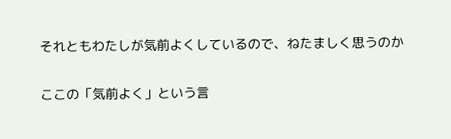それともわたしが気前よくしているので、ねたましく思うのか

ここの「気前よく」という言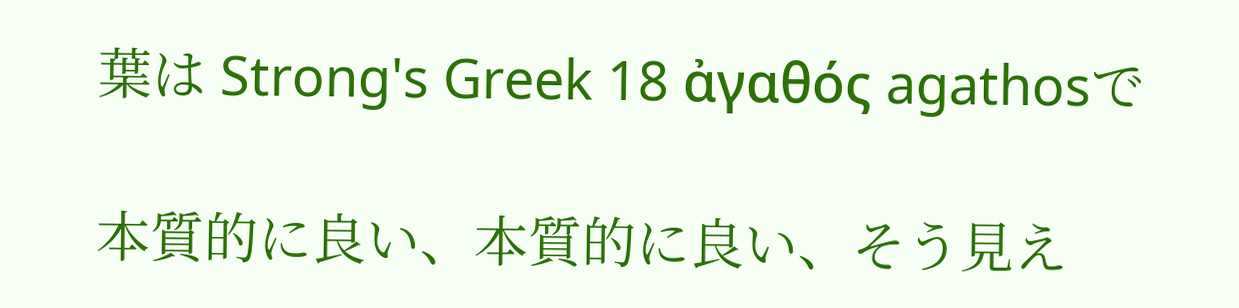葉は Strong's Greek 18 ἀγαθός agathosで

本質的に良い、本質的に良い、そう見え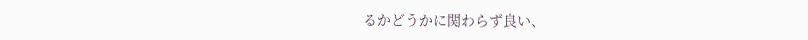るかどうかに関わらず良い、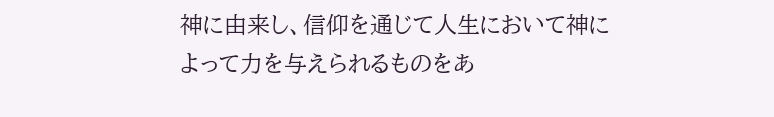神に由来し、信仰を通じて人生において神によって力を与えられるものをあ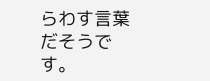らわす言葉だそうです。